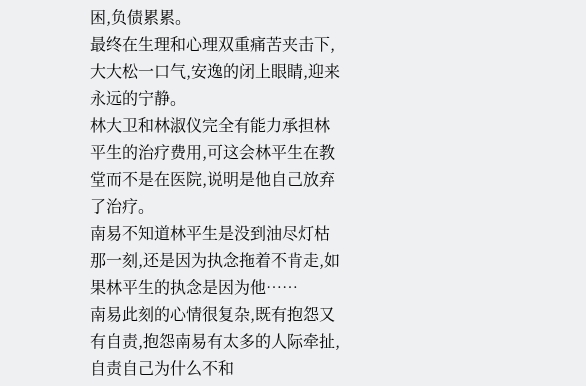困,负债累累。
最终在生理和心理双重痛苦夹击下,大大松一口气,安逸的闭上眼睛,迎来永远的宁静。
林大卫和林淑仪完全有能力承担林平生的治疗费用,可这会林平生在教堂而不是在医院,说明是他自己放弃了治疗。
南易不知道林平生是没到油尽灯枯那一刻,还是因为执念拖着不肯走,如果林平生的执念是因为他……
南易此刻的心情很复杂,既有抱怨又有自责,抱怨南易有太多的人际牵扯,自责自己为什么不和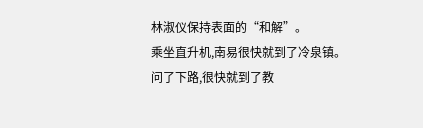林淑仪保持表面的“和解”。
乘坐直升机,南易很快就到了冷泉镇。
问了下路,很快就到了教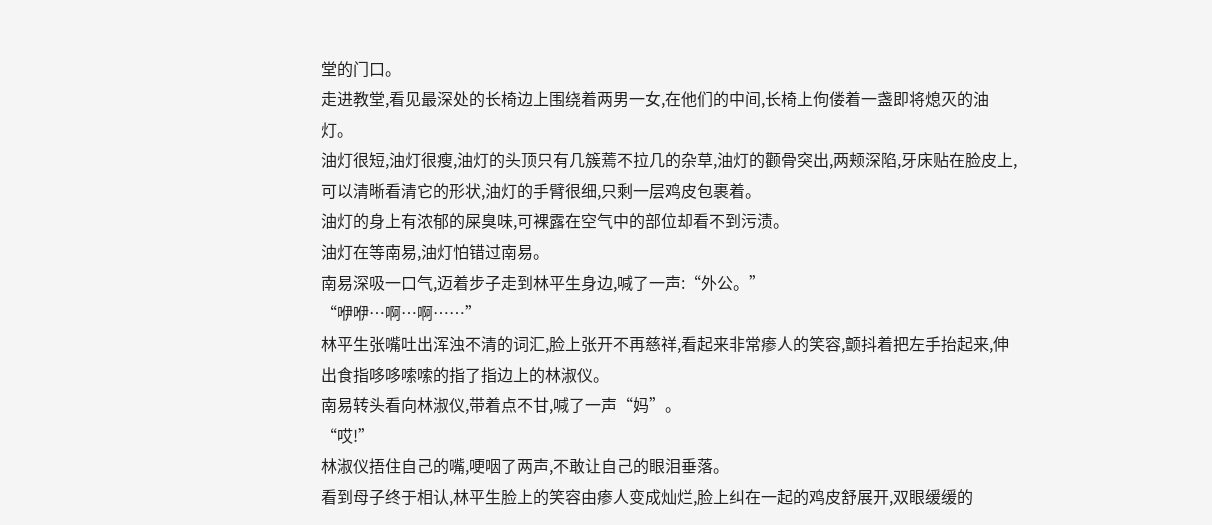堂的门口。
走进教堂,看见最深处的长椅边上围绕着两男一女,在他们的中间,长椅上佝偻着一盏即将熄灭的油灯。
油灯很短,油灯很瘦,油灯的头顶只有几簇蔫不拉几的杂草,油灯的颧骨突出,两颊深陷,牙床贴在脸皮上,可以清晰看清它的形状,油灯的手臂很细,只剩一层鸡皮包裹着。
油灯的身上有浓郁的屎臭味,可裸露在空气中的部位却看不到污渍。
油灯在等南易,油灯怕错过南易。
南易深吸一口气,迈着步子走到林平生身边,喊了一声:“外公。”
“咿咿…啊…啊……”
林平生张嘴吐出浑浊不清的词汇,脸上张开不再慈祥,看起来非常瘆人的笑容,颤抖着把左手抬起来,伸出食指哆哆嗦嗦的指了指边上的林淑仪。
南易转头看向林淑仪,带着点不甘,喊了一声“妈”。
“哎!”
林淑仪捂住自己的嘴,哽咽了两声,不敢让自己的眼泪垂落。
看到母子终于相认,林平生脸上的笑容由瘆人变成灿烂,脸上纠在一起的鸡皮舒展开,双眼缓缓的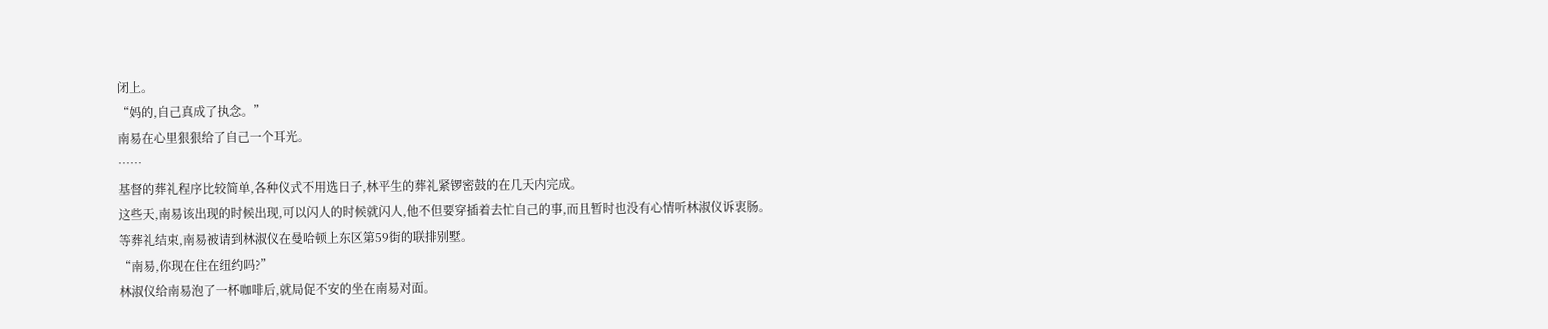闭上。
“妈的,自己真成了执念。”
南易在心里狠狠给了自己一个耳光。
……
基督的葬礼程序比较简单,各种仪式不用选日子,林平生的葬礼紧锣密鼓的在几天内完成。
这些天,南易该出现的时候出现,可以闪人的时候就闪人,他不但要穿插着去忙自己的事,而且暂时也没有心情听林淑仪诉衷肠。
等葬礼结束,南易被请到林淑仪在曼哈顿上东区第59街的联排别墅。
“南易,你现在住在纽约吗?”
林淑仪给南易泡了一杯咖啡后,就局促不安的坐在南易对面。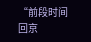“前段时间回京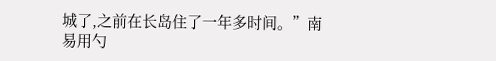城了,之前在长岛住了一年多时间。”南易用勺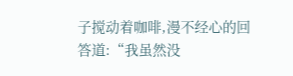子搅动着咖啡,漫不经心的回答道:“我虽然没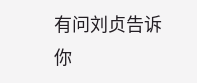有问刘贞告诉你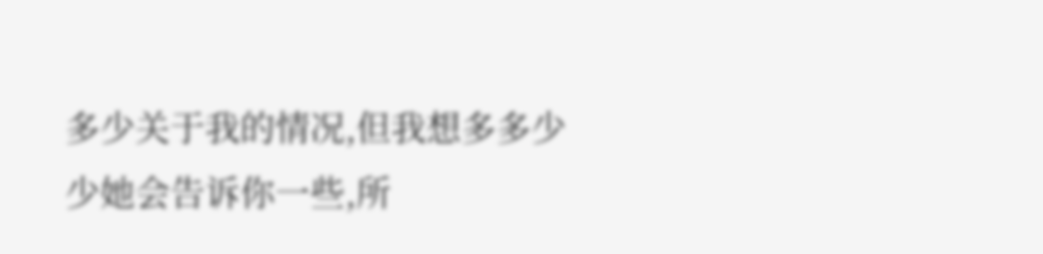多少关于我的情况,但我想多多少少她会告诉你一些,所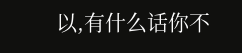以,有什么话你不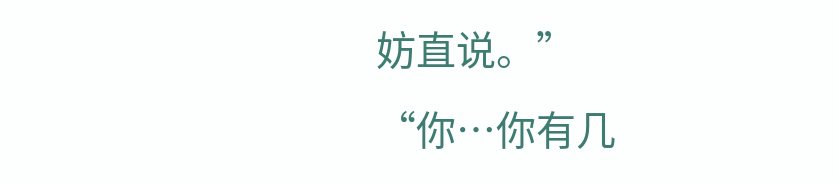妨直说。”
“你…你有几